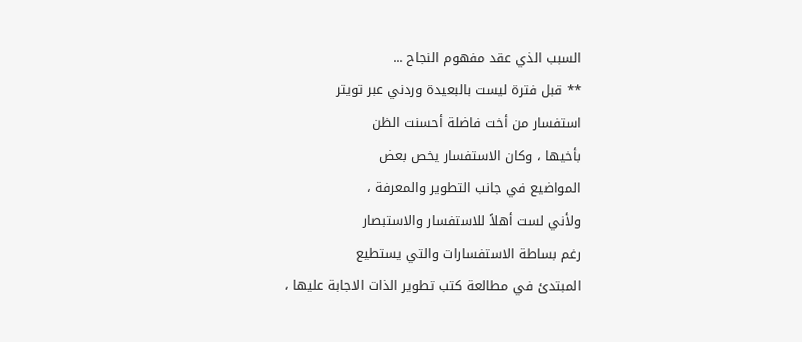السبب الذي عقد مفهوم النجاح ...
** قبل فترة ليست بالبعيدة وردني عبر تويتر
استفسار من أخت فاضلة أحسنت الظن
بأخيها ، وكان الاستفسار يخص بعض
المواضيع في جانب التطوير والمعرفة ،
ولأني لست أهلاً للاستفسار والاستبصار
رغم بساطة الاستفسارات والتي يستطيع
المبتدئ في مطالعة كتب تطوير الذات الاجابة عليها ،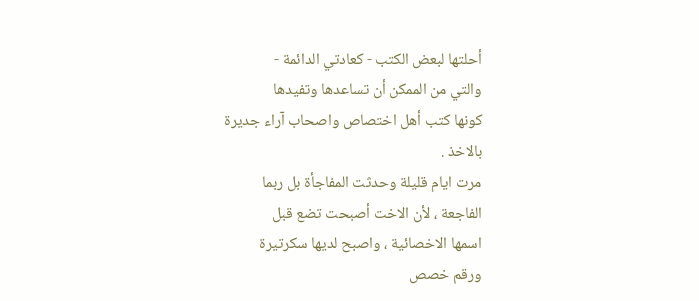أحلتها لبعض الكتب - كعادتي الدائمة -
والتي من الممكن أن تساعدها وتفيدها
كونها كتب أهل اختصاص واصحاب آراء جديرة
بالاخذ .
مرت ايام قليلة وحدثت المفاجأة بل ربما
الفاجعة ، لأن الاخت أصبحت تضع قبل
اسمها الاخصائية ، واصبح لديها سكرتيرة
ورقم خصص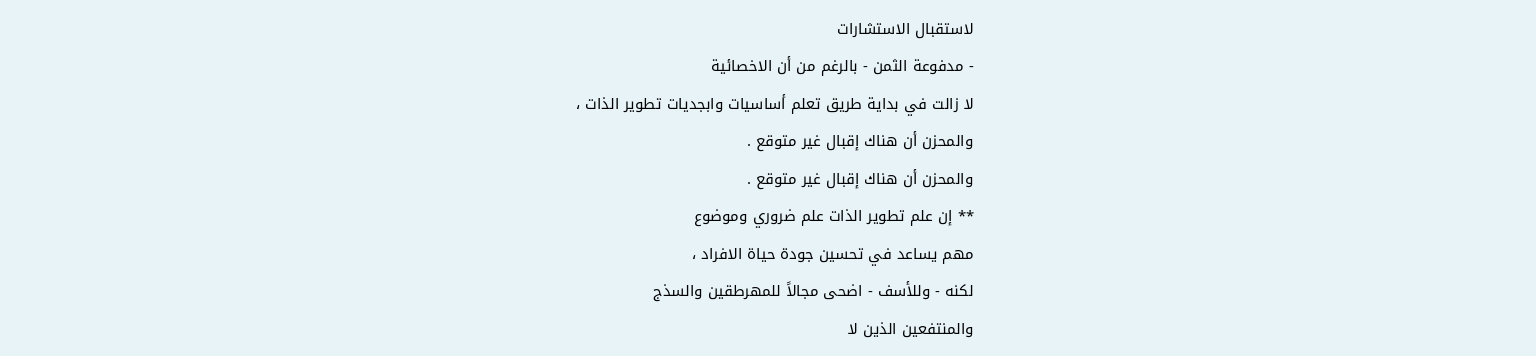لاستقبال الاستشارات
- مدفوعة الثمن - بالرغم من أن الاخصائية
لا زالت في بداية طريق تعلم أساسيات وابجديات تطوير الذات ،
والمحزن أن هناك إقبال غير متوقع .
والمحزن أن هناك إقبال غير متوقع .
** إن علم تطوير الذات علم ضروري وموضوع
مهم يساعد في تحسين جودة حياة الافراد ،
لكنه - وللأسف - اضحى مجالاً للمهرطقين والسذج
والمنتفعين الذين لا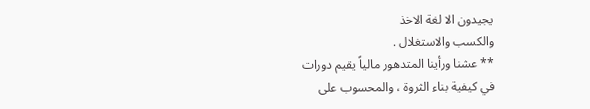يجيدون الا لغة الاخذ
والكسب والاستغلال .
** عشنا ورأينا المتدهور مالياً يقيم دورات
في كيفية بناء الثروة ، والمحسوب على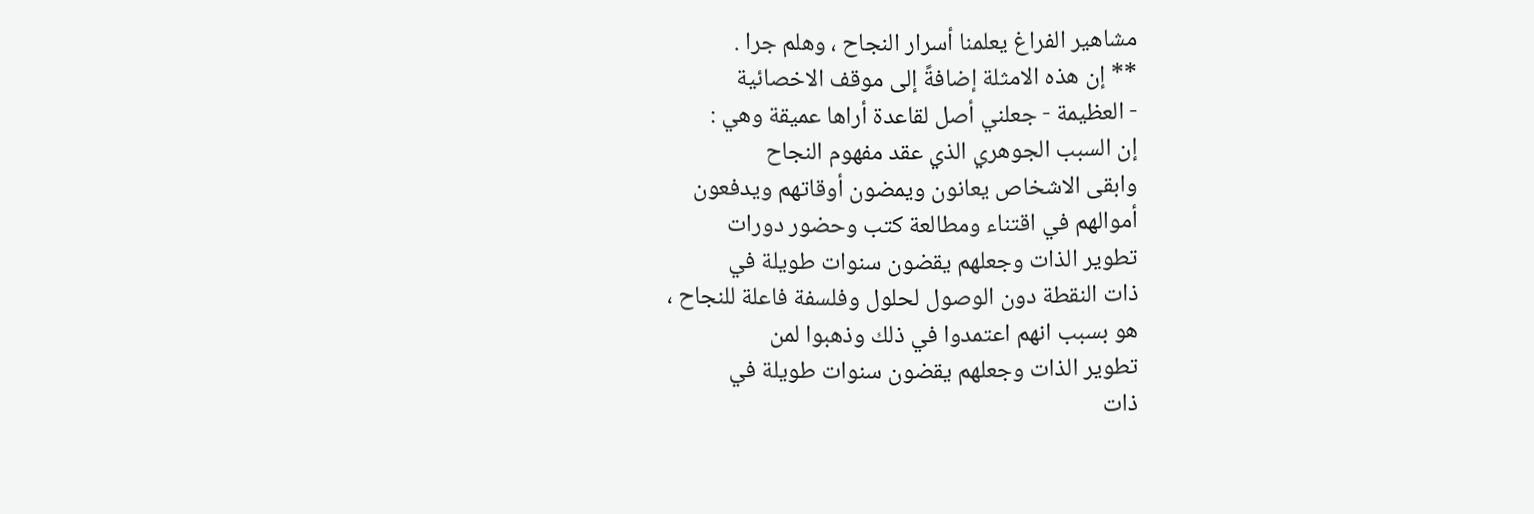مشاهير الفراغ يعلمنا أسرار النجاح ، وهلم جرا .
** إن هذه الامثلة إضافةً إلى موقف الاخصائية
- العظيمة - جعلني أصل لقاعدة أراها عميقة وهي :
إن السبب الجوهري الذي عقد مفهوم النجاح
وابقى الاشخاص يعانون ويمضون أوقاتهم ويدفعون
أموالهم في اقتناء ومطالعة كتب وحضور دورات
تطوير الذات وجعلهم يقضون سنوات طويلة في
ذات النقطة دون الوصول لحلول وفلسفة فاعلة للنجاح ،
هو بسبب انهم اعتمدوا في ذلك وذهبوا لمن
تطوير الذات وجعلهم يقضون سنوات طويلة في
ذات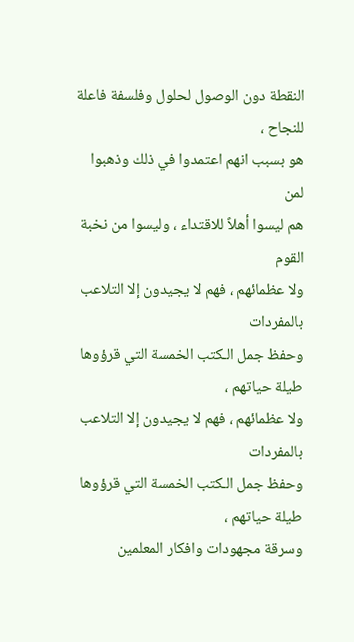النقطة دون الوصول لحلول وفلسفة فاعلة للنجاح ،
هو بسبب انهم اعتمدوا في ذلك وذهبوا لمن
هم ليسوا أهلاً للاقتداء ، وليسوا من نخبة القوم
ولا عظمائهم ، فهم لا يجيدون إلا التلاعب بالمفردات
وحفظ جمل الـكتب الخمسة التي قرؤوها طيلة حياتهم ،
ولا عظمائهم ، فهم لا يجيدون إلا التلاعب بالمفردات
وحفظ جمل الـكتب الخمسة التي قرؤوها طيلة حياتهم ،
وسرقة مجهودات وافكار المعلمين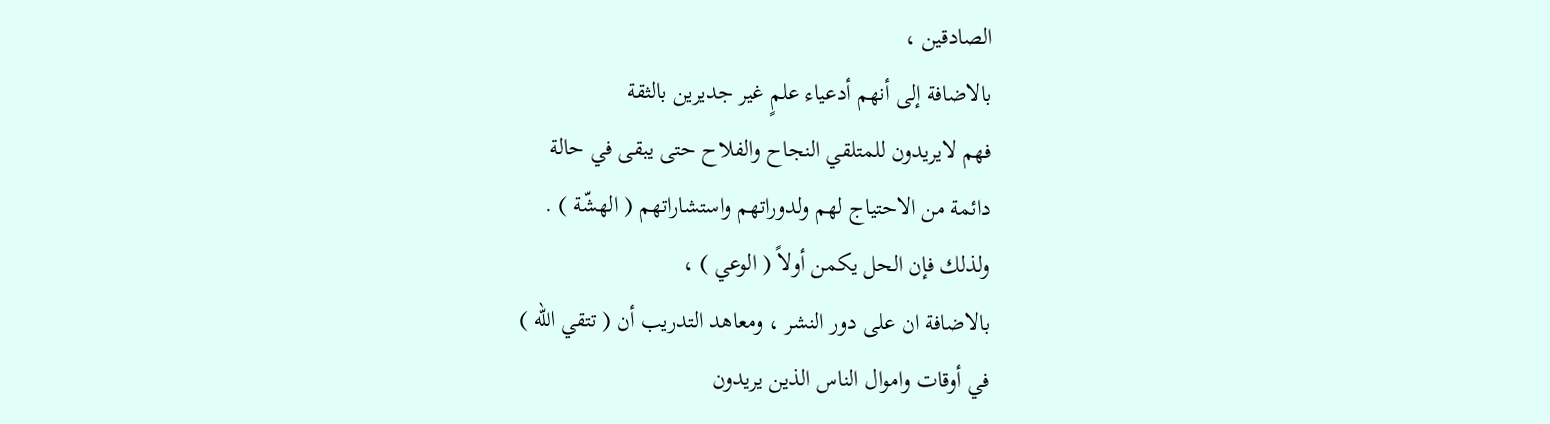الصادقين ،
بالاضافة إلى أنهم أدعياء علمٍ غير جديرين بالثقة
فهم لايريدون للمتلقي النجاح والفلاح حتى يبقى في حالة
دائمة من الاحتياج لهم ولدوراتهم واستشاراتهم ( الهشّة ) .
ولذلك فإن الحل يكمن أولاً ( الوعي ) ،
بالاضافة ان على دور النشر ، ومعاهد التدريب أن ( تتقي الله )
في أوقات واموال الناس الذين يريدون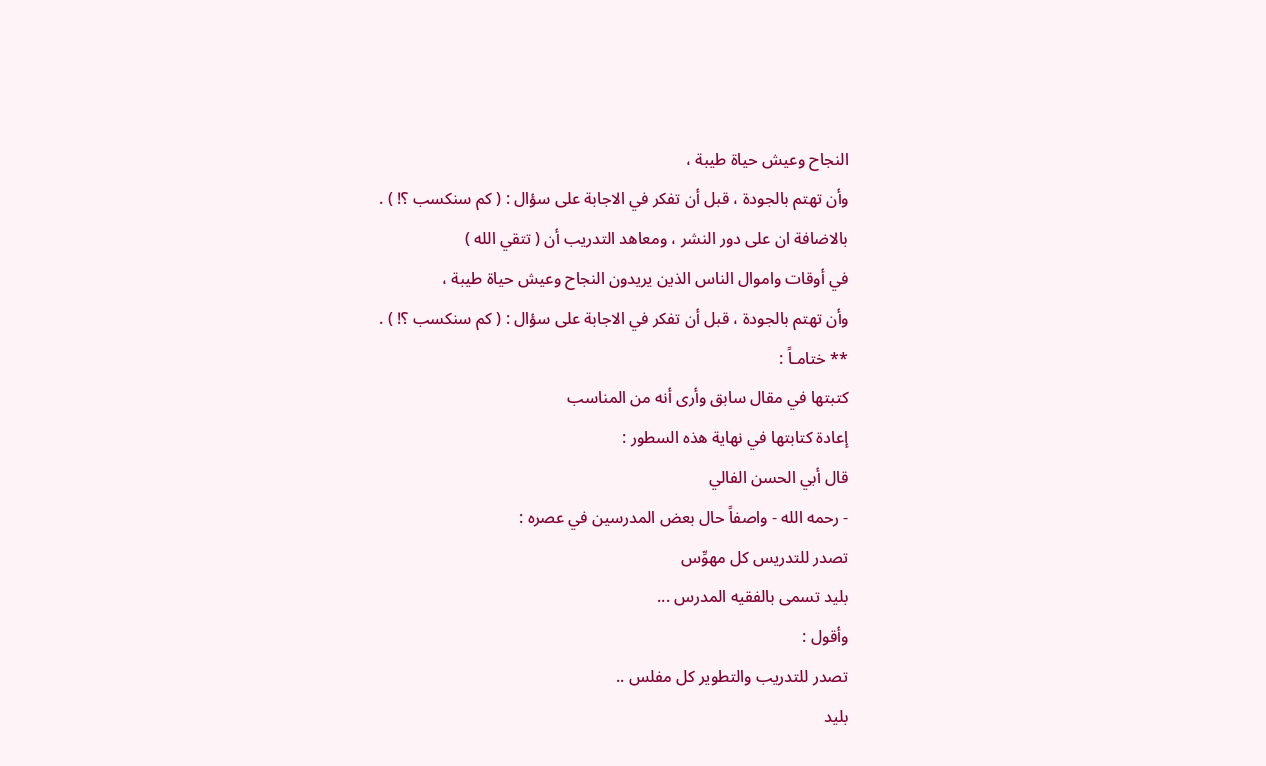النجاح وعيش حياة طيبة ،
وأن تهتم بالجودة ، قبل أن تفكر في الاجابة على سؤال : ( كم سنكسب ؟! ) .
بالاضافة ان على دور النشر ، ومعاهد التدريب أن ( تتقي الله )
في أوقات واموال الناس الذين يريدون النجاح وعيش حياة طيبة ،
وأن تهتم بالجودة ، قبل أن تفكر في الاجابة على سؤال : ( كم سنكسب ؟! ) .
** ختامـاً :
كتبتها في مقال سابق وأرى أنه من المناسب
إعادة كتابتها في نهاية هذه السطور :
قال أبي الحسن الفالي
- رحمه الله - واصفاً حال بعض المدرسين في عصره :
تصدر للتدريس كل مهوِّس
بليد تسمى بالفقيه المدرس ...
وأقول :
تصدر للتدريب والتطوير كل مفلس ..
بليد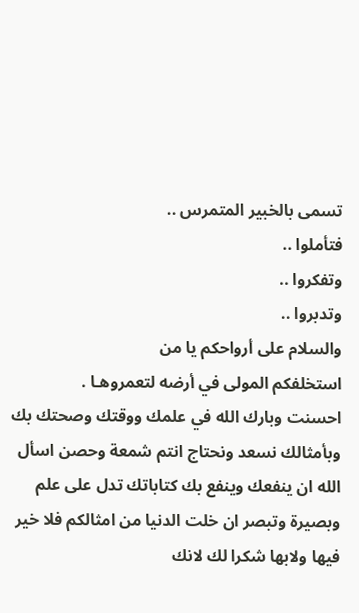تسمى بالخبير المتمرس ..
فتأملوا ..
وتفكروا ..
وتدبروا ..
والسلام على أرواحكم يا من
استخلفكم المولى في أرضه لتعمروهـا .
احسنت وبارك الله في علمك ووقتك وصحتك بك وبأمثالك نسعد ونحتاج انتم شمعة وحصن اسأل الله ان ينفعك وينفع بك كتاباتك تدل على علم وبصيرة وتبصر ان خلت الدنيا من امثالكم فلا خير فيها ولابها شكرا لك لانك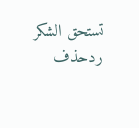تستحق الشكر
ردحذف